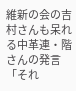維新の会の吉村さんも呆れる中革連・階さんの発言「それ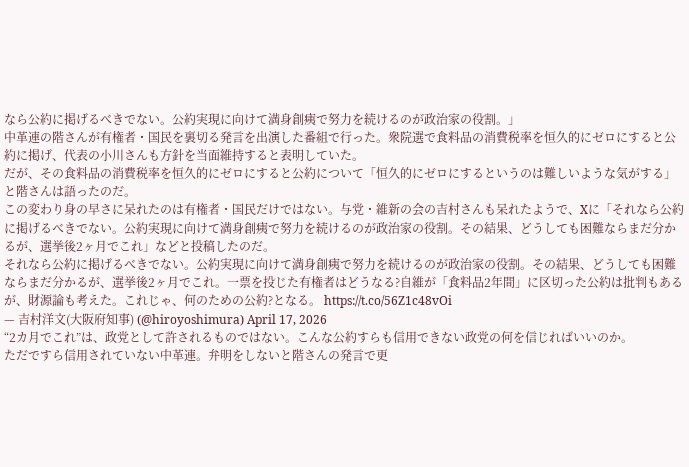なら公約に掲げるべきでない。公約実現に向けて満身創痍で努力を続けるのが政治家の役割。」
中革連の階さんが有権者・国民を裏切る発言を出演した番組で行った。衆院選で食料品の消費税率を恒久的にゼロにすると公約に掲げ、代表の小川さんも方針を当面維持すると表明していた。
だが、その食料品の消費税率を恒久的にゼロにすると公約について「恒久的にゼロにするというのは難しいような気がする」と階さんは語ったのだ。
この変わり身の早さに呆れたのは有権者・国民だけではない。与党・維新の会の吉村さんも呆れたようで、Xに「それなら公約に掲げるべきでない。公約実現に向けて満身創痍で努力を続けるのが政治家の役割。その結果、どうしても困難ならまだ分かるが、選挙後2ヶ月でこれ」などと投稿したのだ。
それなら公約に掲げるべきでない。公約実現に向けて満身創痍で努力を続けるのが政治家の役割。その結果、どうしても困難ならまだ分かるが、選挙後2ヶ月でこれ。一票を投じた有権者はどうなる?自維が「食料品2年間」に区切った公約は批判もあるが、財源論も考えた。これじゃ、何のための公約?となる。 https://t.co/56Z1c48vOi
— 吉村洋文(大阪府知事) (@hiroyoshimura) April 17, 2026
“2カ月でこれ”は、政党として許されるものではない。こんな公約すらも信用できない政党の何を信じればいいのか。
ただですら信用されていない中革連。弁明をしないと階さんの発言で更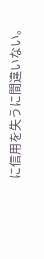に信用を失うに間違いない。